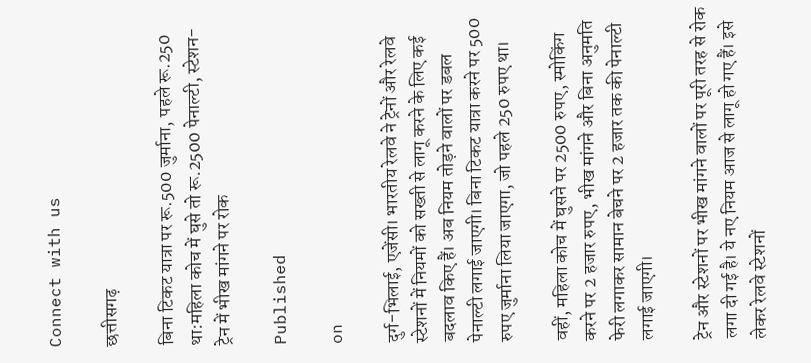Connect with us

छत्तीसगढ़

बिना टिकट यात्रा पर रू.500 जुर्माना, पहले रू.250 था:महिला कोच में घुसे तो रू.2500 पेनाल्टी, स्टेशन-ट्रेन में भीख मांगने पर रोक

Published

on

दुर्ग-भिलाई, एजेंसी। भारतीय रेलवे ने ट्रेनों और रेलवे स्टेशनों में नियमों को सख्ती से लागू करने के लिए कई बदलाव किए हैं। अब नियम तोड़ने वालों पर डबल पेनाल्टी लगाई जाएगी। बिना टिकट यात्रा करने पर 500 रुपए जुर्माना लिया जाएगा, जो पहले 250 रुपए था।

वहीं, महिला कोच में घुसने पर 2500 रुपए, स्मोकिंग करने पर 2 हजार रुपए, भीख मांगने और बिना अनुमति फेरी लगाकर सामान बेचने पर 2 हजार तक की पेनाल्टी लगाई जाएगी।

ट्रेन और स्टेशनों पर भीख मांगने वालों पर पूरी तरह से रोक लगा दी गई है। ये नए नियम आज से लागू हो गए हैं। इसे लेकर रेलवे स्टेशनों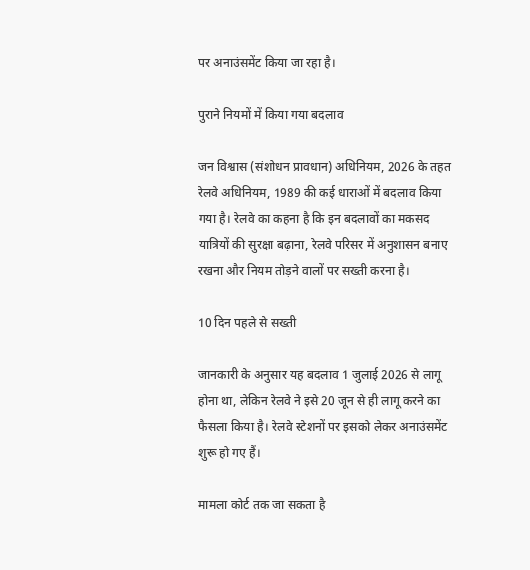पर अनाउंसमेंट किया जा रहा है।

पुराने नियमों में किया गया बदलाव

जन विश्वास (संशोधन प्रावधान) अधिनियम, 2026 के तहत रेलवे अधिनियम, 1989 की कई धाराओं में बदलाव किया गया है। रेलवे का कहना है कि इन बदलावों का मकसद यात्रियों की सुरक्षा बढ़ाना, रेलवे परिसर में अनुशासन बनाए रखना और नियम तोड़ने वालों पर सख्ती करना है।

10 दिन पहले से सख्ती

जानकारी के अनुसार यह बदलाव 1 जुलाई 2026 से लागू होना था, लेकिन रेलवे ने इसे 20 जून से ही लागू करने का फैसला किया है। रेलवे स्टेशनों पर इसको लेकर अनाउंसमेंट शुरू हो गए हैं।

मामला कोर्ट तक जा सकता है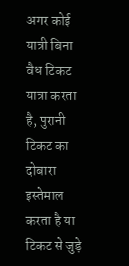अगर कोई यात्री बिना वैध टिकट यात्रा करता है, पुरानी टिकट का दोबारा इस्तेमाल करता है या टिकट से जुड़े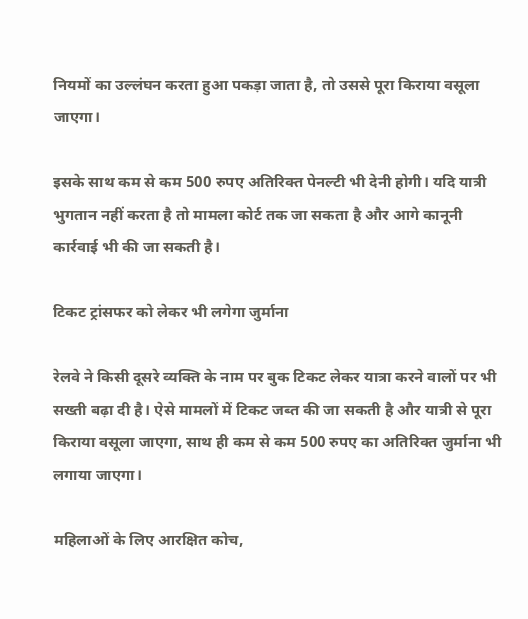नियमों का उल्लंघन करता हुआ पकड़ा जाता है, तो उससे पूरा किराया वसूला जाएगा।

इसके साथ कम से कम 500 रुपए अतिरिक्त पेनल्टी भी देनी होगी। यदि यात्री भुगतान नहीं करता है तो मामला कोर्ट तक जा सकता है और आगे कानूनी कार्रवाई भी की जा सकती है।

टिकट ट्रांसफर को लेकर भी लगेगा जुर्माना

रेलवे ने किसी दूसरे व्यक्ति के नाम पर बुक टिकट लेकर यात्रा करने वालों पर भी सख्ती बढ़ा दी है। ऐसे मामलों में टिकट जब्त की जा सकती है और यात्री से पूरा किराया वसूला जाएगा, साथ ही कम से कम 500 रुपए का अतिरिक्त जुर्माना भी लगाया जाएगा।

महिलाओं के लिए आरक्षित कोच,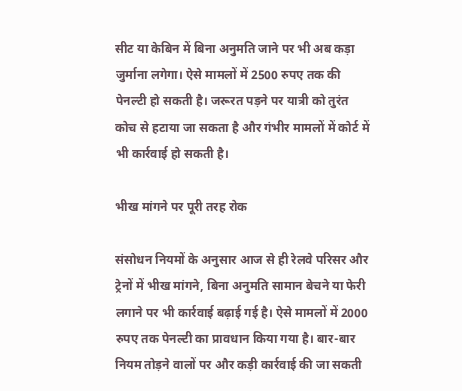सीट या केबिन में बिना अनुमति जाने पर भी अब कड़ा जुर्माना लगेगा। ऐसे मामलों में 2500 रुपए तक की पेनल्टी हो सकती है। जरूरत पड़ने पर यात्री को तुरंत कोच से हटाया जा सकता है और गंभीर मामलों में कोर्ट में भी कार्रवाई हो सकती है।

भीख मांगने पर पूरी तरह रोक

संसोधन नियमों के अनुसार आज से ही रेलवे परिसर और ट्रेनों में भीख मांगने, बिना अनुमति सामान बेचने या फेरी लगाने पर भी कार्रवाई बढ़ाई गई है। ऐसे मामलों में 2000 रुपए तक पेनल्टी का प्रावधान किया गया है। बार-बार नियम तोड़ने वालों पर और कड़ी कार्रवाई की जा सकती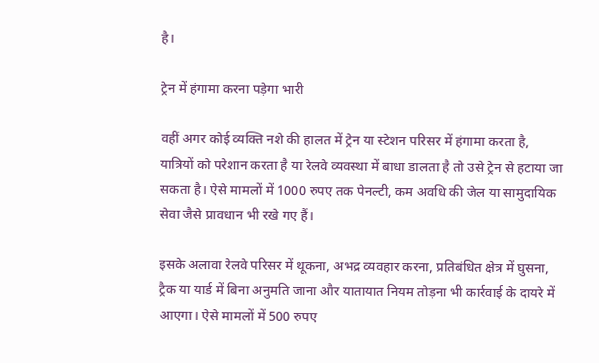है।

ट्रेन में हंगामा करना पड़ेगा भारी

वहीं अगर कोई व्यक्ति नशे की हालत में ट्रेन या स्टेशन परिसर में हंगामा करता है, यात्रियों को परेशान करता है या रेलवे व्यवस्था में बाधा डालता है तो उसे ट्रेन से हटाया जा सकता है। ऐसे मामलों में 1000 रुपए तक पेनल्टी, कम अवधि की जेल या सामुदायिक सेवा जैसे प्रावधान भी रखे गए हैं।

इसके अलावा रेलवे परिसर में थूकना, अभद्र व्यवहार करना, प्रतिबंधित क्षेत्र में घुसना, ट्रैक या यार्ड में बिना अनुमति जाना और यातायात नियम तोड़ना भी कार्रवाई के दायरे में आएगा। ऐसे मामलों में 500 रुपए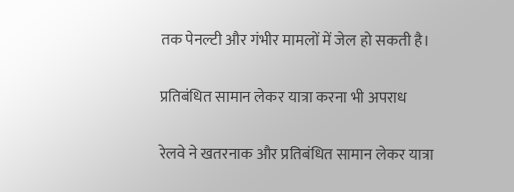तक पेनल्टी और गंभीर मामलों में जेल हो सकती है।

प्रतिबंधित सामान लेकर यात्रा करना भी अपराध

रेलवे ने खतरनाक और प्रतिबंधित सामान लेकर यात्रा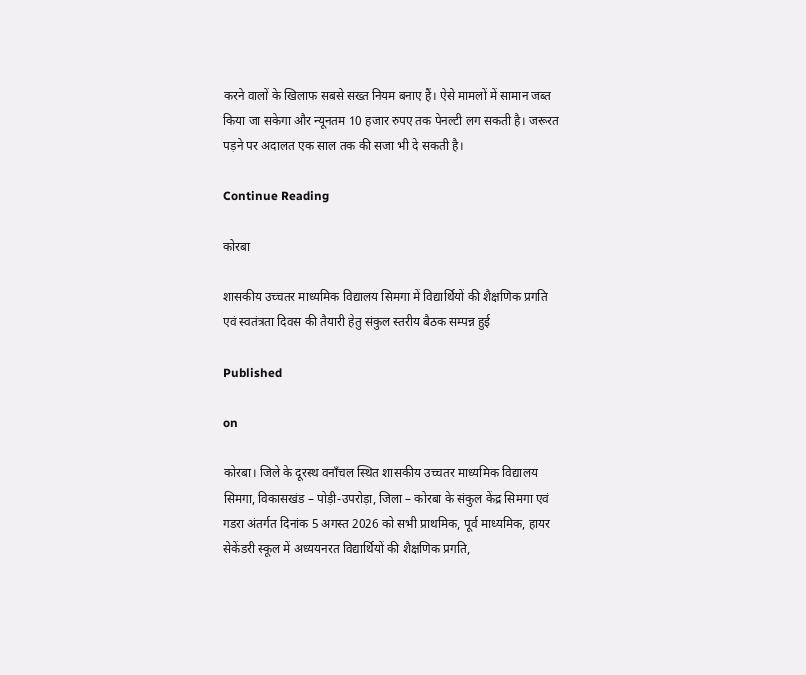करने वालों के खिलाफ सबसे सख्त नियम बनाए हैं। ऐसे मामलों में सामान जब्त किया जा सकेगा और न्यूनतम 10 हजार रुपए तक पेनल्टी लग सकती है। जरूरत पड़ने पर अदालत एक साल तक की सजा भी दे सकती है।

Continue Reading

कोरबा

शासकीय उच्चतर माध्यमिक विद्यालय सिमगा में विद्यार्थियों की शैक्षणिक प्रगति एवं स्वतंत्रता दिवस की तैयारी हेतु संकुल स्तरीय बैठक सम्पन्न हुई

Published

on

कोरबा। जिले के दूरस्थ वनाँचल स्थित शासकीय उच्चतर माध्यमिक विद्यालय सिमगा, विकासखंड – पोड़ी-उपरोड़ा, जिला – कोरबा के संकुल केंद्र सिमगा एवं गडरा अंतर्गत दिनांक 5 अगस्त 2026 को सभी प्राथमिक, पूर्व माध्यमिक, हायर सेकेंडरी स्कूल में अध्ययनरत विद्यार्थियों की शैक्षणिक प्रगति,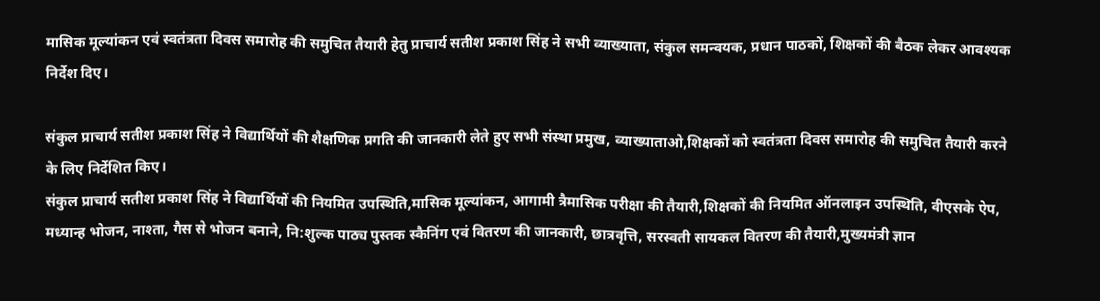मासिक मूल्यांकन एवं स्वतंत्रता दिवस समारोह की समुचित तैयारी हेतु प्राचार्य सतीश प्रकाश सिंह ने सभी व्याख्याता, संकुल समन्वयक, प्रधान पाठकों, शिक्षकों की बैठक लेकर आवश्यक निर्देश दिए।

संकुल प्राचार्य सतीश प्रकाश सिंह ने विद्यार्थियों की शैक्षणिक प्रगति की जानकारी लेते हुए सभी संस्था प्रमुख, व्याख्याताओ,शिक्षकों को स्वतंत्रता दिवस समारोह की समुचित तैयारी करने के लिए निर्देशित किए।
संकुल प्राचार्य सतीश प्रकाश सिंह ने विद्यार्थियों की नियमित उपस्थिति,मासिक मूल्यांकन, आगामी त्रैमासिक परीक्षा की तैयारी,शिक्षकों की नियमित ऑनलाइन उपस्थिति, वीएसके ऐप, मध्यान्ह भोजन, नाश्ता, गैस से भोजन बनाने, नि:शुल्क पाठ्य पुस्तक स्कैनिंग एवं वितरण की जानकारी, छात्रवृत्ति, सरस्वती सायकल वितरण की तैयारी,मुख्यमंत्री ज्ञान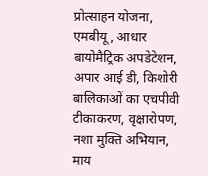प्रोत्साहन योजना, एमबीयू, आधार बायोमैट्रिक अपडेटेशन, अपार आई डी, किशोरी बालिकाओं का एचपीवी टीकाकरण, वृक्षारोपण, नशा मुक्ति अभियान, माय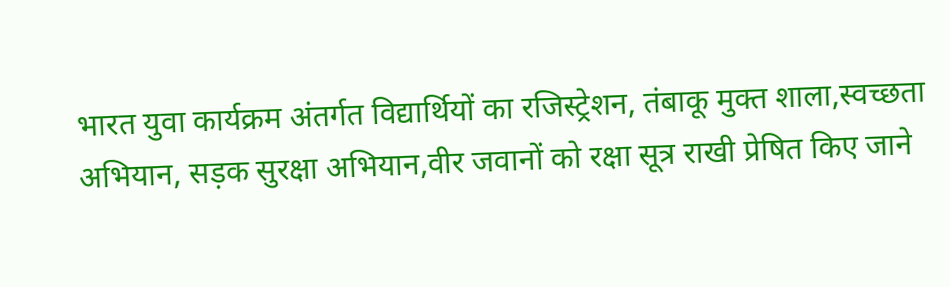भारत युवा कार्यक्रम अंतर्गत विद्यार्थियों का रजिस्ट्रेशन, तंबाकू मुक्त शाला,स्वच्छता अभियान, सड़क सुरक्षा अभियान,वीर जवानों को रक्षा सूत्र राखी प्रेषित किए जाने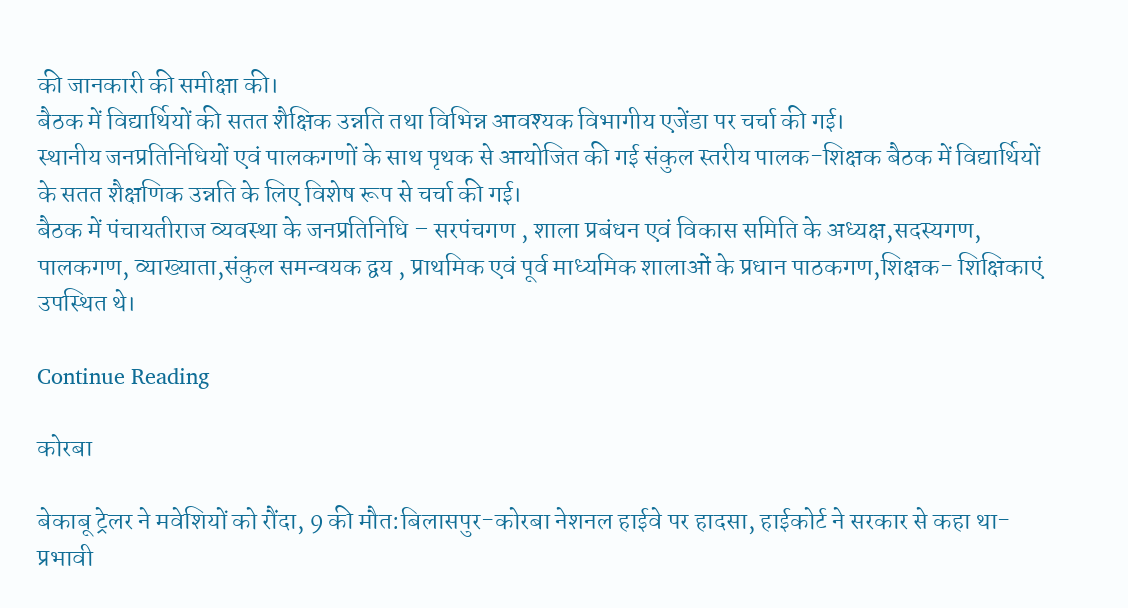की जानकारी की समीक्षा की।
बैठक में विद्यार्थियों की सतत शैक्षिक उन्नति तथा विभिन्न आवश्यक विभागीय एजेंडा पर चर्चा की गई।
स्थानीय जनप्रतिनिधियों एवं पालकगणों के साथ पृथक से आयोजित की गई संकुल स्तरीय पालक-शिक्षक बैठक में विद्यार्थियों के सतत शैक्षणिक उन्नति के लिए विशेष रूप से चर्चा की गई।
बैठक में पंचायतीराज व्यवस्था के जनप्रतिनिधि – सरपंचगण , शाला प्रबंधन एवं विकास समिति के अध्यक्ष,सदस्यगण, पालकगण, व्याख्याता,संकुल समन्वयक द्वय , प्राथमिक एवं पूर्व माध्यमिक शालाओं के प्रधान पाठकगण,शिक्षक- शिक्षिकाएं उपस्थित थे।

Continue Reading

कोरबा

बेकाबू ट्रेलर ने मवेशियों को रौंदा, 9 की मौत:बिलासपुर-कोरबा नेशनल हाईवे पर हादसा, हाईकोर्ट ने सरकार से कहा था- प्रभावी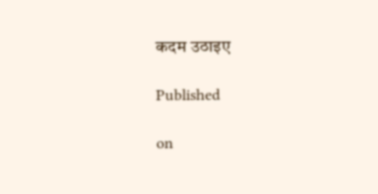कदम उठाइए

Published

on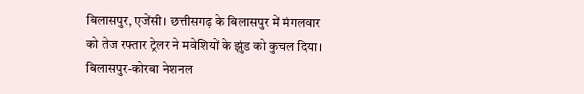बिलासपुर, एजेंसी। छत्तीसगढ़ के बिलासपुर में मंगलवार को तेज रफ्तार ट्रेलर ने मवेशियों के झुंड को कुचल दिया। बिलासपुर-कोरबा नेशनल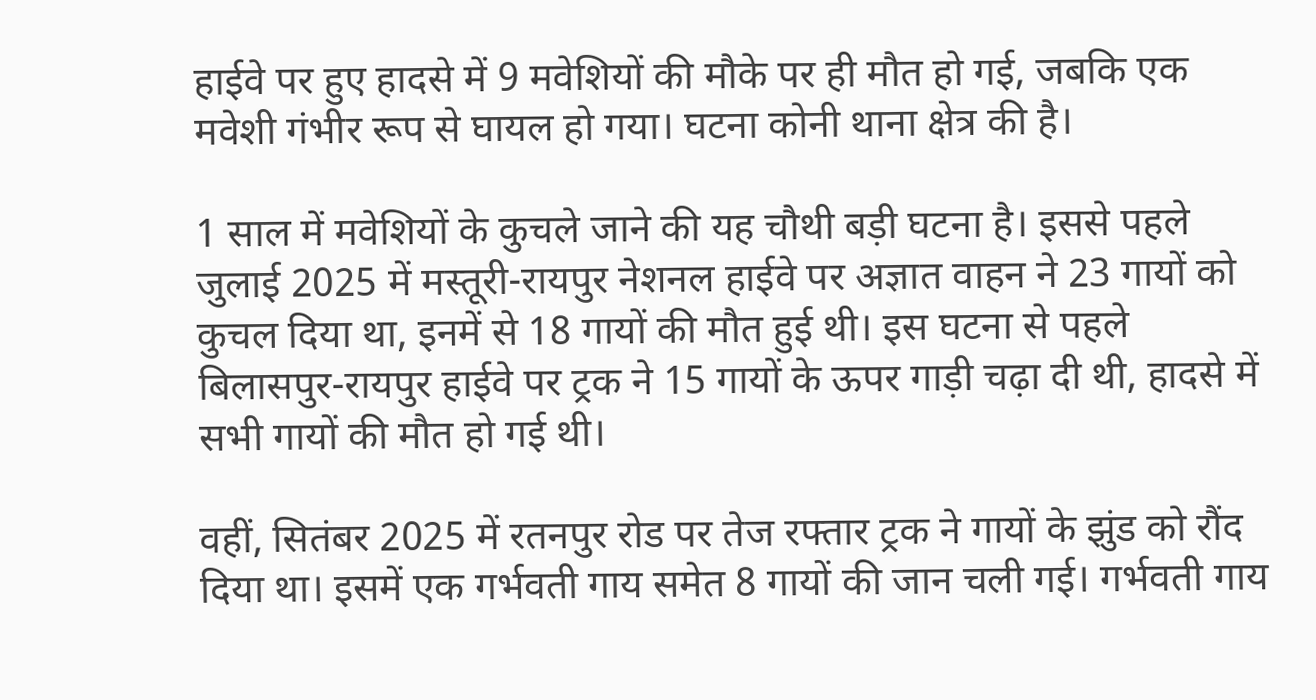हाईवे पर हुए हादसे में 9 मवेशियों की मौके पर ही मौत हो गई, जबकि एक मवेशी गंभीर रूप से घायल हो गया। घटना कोनी थाना क्षेत्र की है।

1 साल में मवेशियों के कुचले जाने की यह चौथी बड़ी घटना है। इससे पहले जुलाई 2025 में मस्तूरी-रायपुर नेशनल हाईवे पर अज्ञात वाहन ने 23 गायों को कुचल दिया था, इनमें से 18 गायों की मौत हुई थी। इस घटना से पहले बिलासपुर-रायपुर हाईवे पर ट्रक ने 15 गायों के ऊपर गाड़ी चढ़ा दी थी, हादसे में सभी गायों की मौत हो गई थी।

वहीं, सितंबर 2025 में रतनपुर रोड पर तेज रफ्तार ट्रक ने गायों के झुंड को रौंद दिया था। इसमें एक गर्भवती गाय समेत 8 गायों की जान चली गई। गर्भवती गाय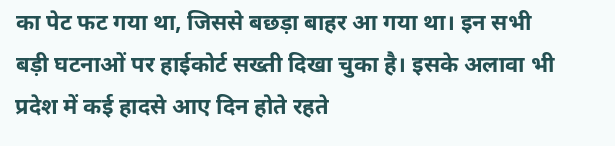का पेट फट गया था, जिससे बछड़ा बाहर आ गया था। इन सभी बड़ी घटनाओं पर हाईकोर्ट सख्ती दिखा चुका है। इसके अलावा भी प्रदेश में कई हादसे आए दिन होते रहते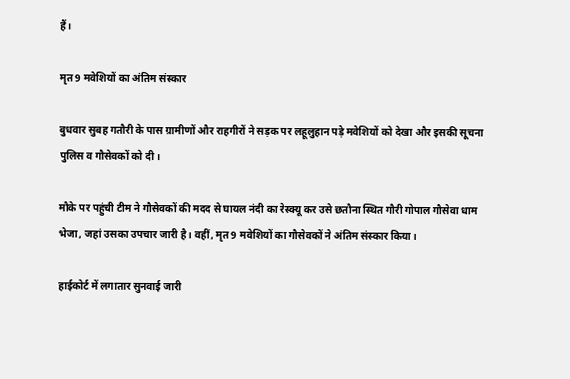हैं।

मृत 9 मवेशियों का अंतिम संस्कार

बुधवार सुबह गतौरी के पास ग्रामीणों और राहगीरों ने सड़क पर लहूलुहान पड़े मवेशियों को देखा और इसकी सूचना पुलिस व गौसेवकों को दी।

मौके पर पहुंची टीम ने गौसेवकों की मदद से घायल नंदी का रेस्क्यू कर उसे छतौना स्थित गौरी गोपाल गौसेवा धाम भेजा, जहां उसका उपचार जारी है। वहीं, मृत 9 मवेशियों का गौसेवकों ने अंतिम संस्कार किया।

हाईकोर्ट में लगातार सुनवाई जारी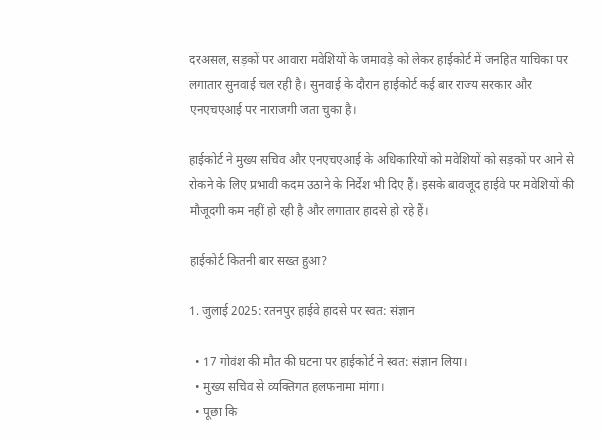दरअसल, सड़कों पर आवारा मवेशियों के जमावड़े को लेकर हाईकोर्ट में जनहित याचिका पर लगातार सुनवाई चल रही है। सुनवाई के दौरान हाईकोर्ट कई बार राज्य सरकार और एनएचएआई पर नाराजगी जता चुका है।

हाईकोर्ट ने मुख्य सचिव और एनएचएआई के अधिकारियों को मवेशियों को सड़कों पर आने से रोकने के लिए प्रभावी कदम उठाने के निर्देश भी दिए हैं। इसके बावजूद हाईवे पर मवेशियों की मौजूदगी कम नहीं हो रही है और लगातार हादसे हो रहे हैं।

हाईकोर्ट कितनी बार सख्त हुआ?

1. जुलाई 2025: रतनपुर हाईवे हादसे पर स्वत: संज्ञान

  • 17 गोवंश की मौत की घटना पर हाईकोर्ट ने स्वत: संज्ञान लिया।
  • मुख्य सचिव से व्यक्तिगत हलफनामा मांगा।
  • पूछा कि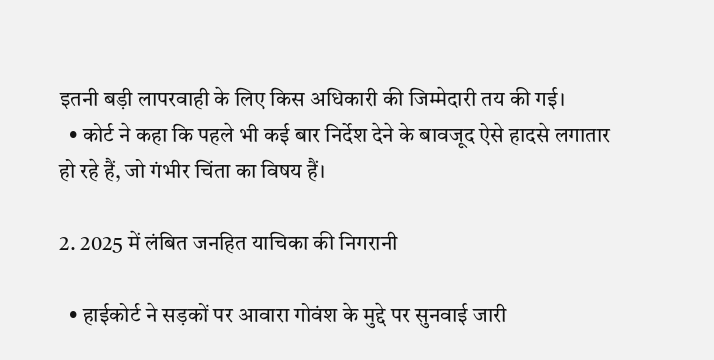इतनी बड़ी लापरवाही के लिए किस अधिकारी की जिम्मेदारी तय की गई।
  • कोर्ट ने कहा कि पहले भी कई बार निर्देश देने के बावजूद ऐसे हादसे लगातार हो रहे हैं, जो गंभीर चिंता का विषय हैं।

2. 2025 में लंबित जनहित याचिका की निगरानी

  • हाईकोर्ट ने सड़कों पर आवारा गोवंश के मुद्दे पर सुनवाई जारी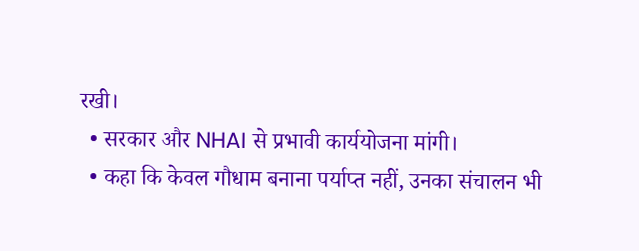रखी।
  • सरकार और NHAI से प्रभावी कार्ययोजना मांगी।
  • कहा कि केवल गौधाम बनाना पर्याप्त नहीं, उनका संचालन भी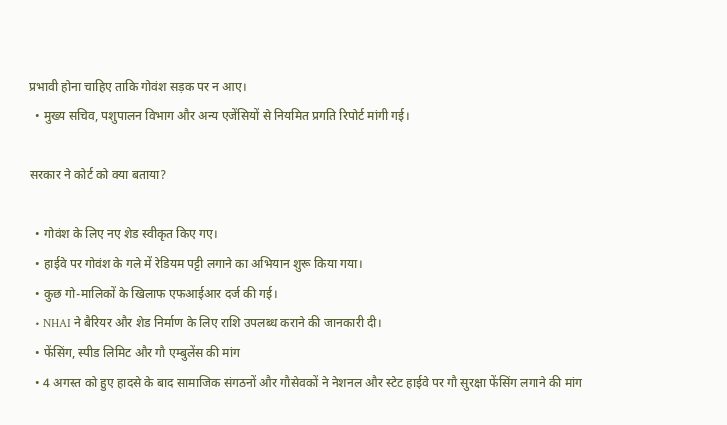प्रभावी होना चाहिए ताकि गोवंश सड़क पर न आए।
  • मुख्य सचिव, पशुपालन विभाग और अन्य एजेंसियों से नियमित प्रगति रिपोर्ट मांगी गई।

सरकार ने कोर्ट को क्या बताया?

  • गोवंश के लिए नए शेड स्वीकृत किए गए।
  • हाईवे पर गोवंश के गले में रेडियम पट्टी लगाने का अभियान शुरू किया गया।
  • कुछ गो-मालिकों के खिलाफ एफआईआर दर्ज की गई।
  • NHAI ने बैरियर और शेड निर्माण के लिए राशि उपलब्ध कराने की जानकारी दी।
  • फेंसिंग, स्पीड लिमिट और गौ एम्बुलेंस की मांग
  • 4 अगस्त को हुए हादसे के बाद सामाजिक संगठनों और गौसेवकों ने नेशनल और स्टेट हाईवे पर गौ सुरक्षा फेंसिंग लगाने की मांग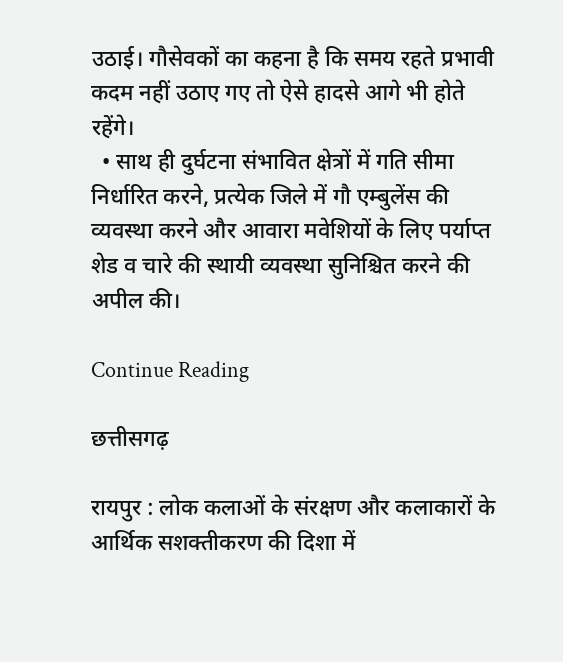उठाई। गौसेवकों का कहना है कि समय रहते प्रभावी कदम नहीं उठाए गए तो ऐसे हादसे आगे भी होते रहेंगे।
  • साथ ही दुर्घटना संभावित क्षेत्रों में गति सीमा निर्धारित करने, प्रत्येक जिले में गौ एम्बुलेंस की व्यवस्था करने और आवारा मवेशियों के लिए पर्याप्त शेड व चारे की स्थायी व्यवस्था सुनिश्चित करने की अपील की।

Continue Reading

छत्तीसगढ़

रायपुर : लोक कलाओं के संरक्षण और कलाकारों के आर्थिक सशक्तीकरण की दिशा में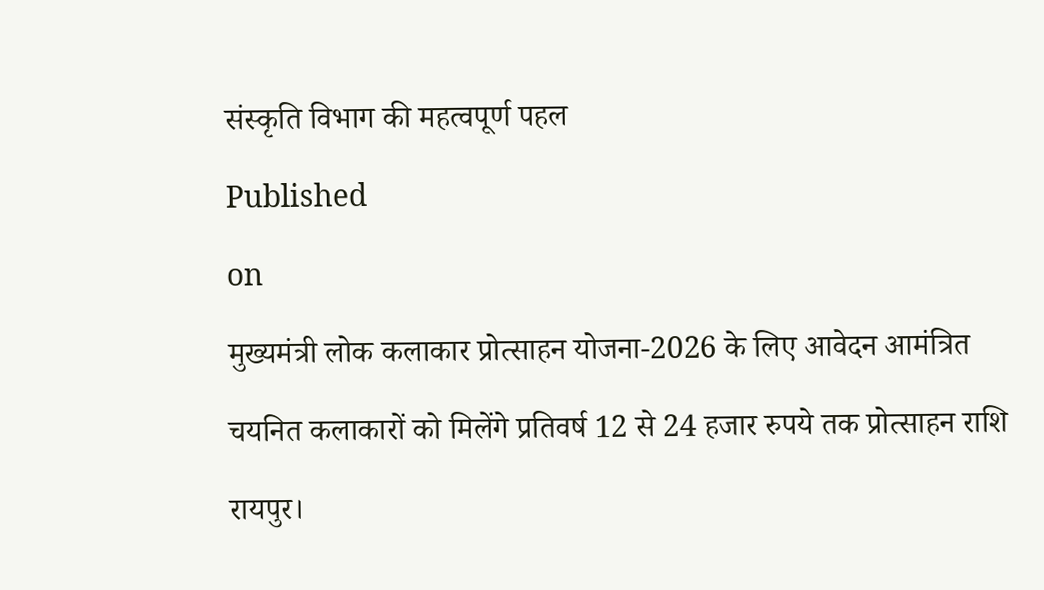संस्कृति विभाग की महत्वपूर्ण पहल

Published

on

मुख्यमंत्री लोक कलाकार प्रोत्साहन योजना-2026 के लिए आवेदन आमंत्रित

चयनित कलाकारों को मिलेंगे प्रतिवर्ष 12 से 24 हजार रुपये तक प्रोत्साहन राशि

रायपुर।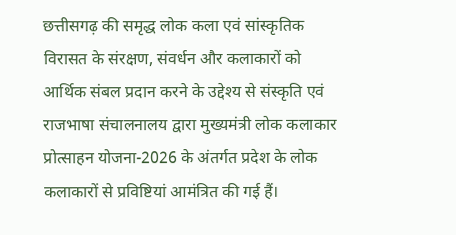छत्तीसगढ़ की समृद्ध लोक कला एवं सांस्कृतिक विरासत के संरक्षण, संवर्धन और कलाकारों को आर्थिक संबल प्रदान करने के उद्देश्य से संस्कृति एवं राजभाषा संचालनालय द्वारा मुख्यमंत्री लोक कलाकार प्रोत्साहन योजना-2026 के अंतर्गत प्रदेश के लोक कलाकारों से प्रविष्टियां आमंत्रित की गई हैं।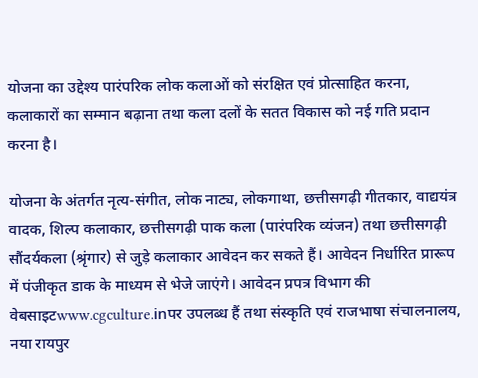योजना का उद्देश्य पारंपरिक लोक कलाओं को संरक्षित एवं प्रोत्साहित करना, कलाकारों का सम्मान बढ़ाना तथा कला दलों के सतत विकास को नई गति प्रदान करना है।

योजना के अंतर्गत नृत्य-संगीत, लोक नाट्य, लोकगाथा, छत्तीसगढ़ी गीतकार, वाद्ययंत्र वादक, शिल्प कलाकार, छत्तीसगढ़ी पाक कला (पारंपरिक व्यंजन) तथा छत्तीसगढ़ी सौंदर्यकला (श्रृंगार) से जुड़े कलाकार आवेदन कर सकते हैं। आवेदन निर्धारित प्रारूप में पंजीकृत डाक के माध्यम से भेजे जाएंगे। आवेदन प्रपत्र विभाग की वेबसाइटwww.cgculture.inपर उपलब्ध हैं तथा संस्कृति एवं राजभाषा संचालनालय, नया रायपुर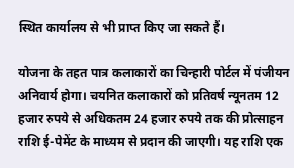स्थित कार्यालय से भी प्राप्त किए जा सकते हैं।

योजना के तहत पात्र कलाकारों का चिन्हारी पोर्टल में पंजीयन अनिवार्य होगा। चयनित कलाकारों को प्रतिवर्ष न्यूनतम 12 हजार रुपये से अधिकतम 24 हजार रुपये तक की प्रोत्साहन राशि ई-पेमेंट के माध्यम से प्रदान की जाएगी। यह राशि एक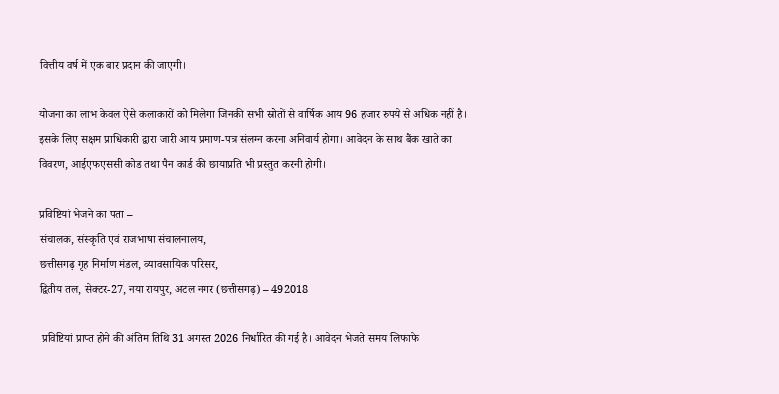वित्तीय वर्ष में एक बार प्रदान की जाएगी।

योजना का लाभ केवल ऐसे कलाकारों को मिलेगा जिनकी सभी स्रोतों से वार्षिक आय 96 हजार रुपये से अधिक नहीं है। इसके लिए सक्षम प्राधिकारी द्वारा जारी आय प्रमाण-पत्र संलग्न करना अनिवार्य होगा। आवेदन के साथ बैंक खाते का विवरण, आईएफएससी कोड तथा पैन कार्ड की छायाप्रति भी प्रस्तुत करनी होगी।

प्रविष्टियां भेजने का पता –
संचालक, संस्कृति एवं राजभाषा संचालनालय,
छत्तीसगढ़ गृह निर्माण मंडल, व्यावसायिक परिसर,
द्वितीय तल, सेक्टर-27, नया रायपुर, अटल नगर (छत्तीसगढ़) – 492018

 प्रविष्टियां प्राप्त होने की अंतिम तिथि 31 अगस्त 2026 निर्धारित की गई है। आवेदन भेजते समय लिफाफे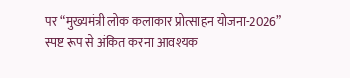पर “मुख्यमंत्री लोक कलाकार प्रोत्साहन योजना-2026” स्पष्ट रूप से अंकित करना आवश्यक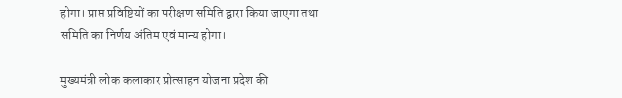होगा। प्राप्त प्रविष्टियों का परीक्षण समिति द्वारा किया जाएगा तथा समिति का निर्णय अंतिम एवं मान्य होगा।

मुख्यमंत्री लोक कलाकार प्रोत्साहन योजना प्रदेश की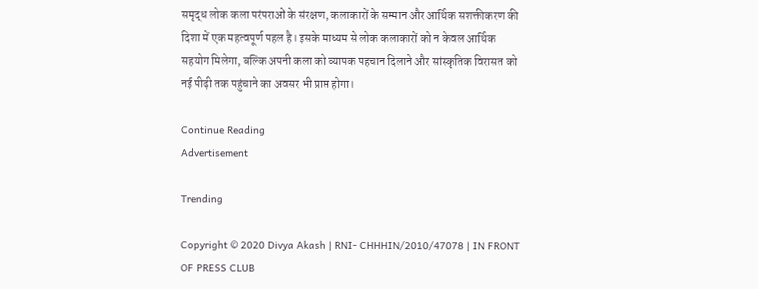समृद्ध लोक कला परंपराओं के संरक्षण, कलाकारों के सम्मान और आर्थिक सशक्तीकरण की दिशा में एक महत्वपूर्ण पहल है। इसके माध्यम से लोक कलाकारों को न केवल आर्थिक सहयोग मिलेगा, बल्कि अपनी कला को व्यापक पहचान दिलाने और सांस्कृतिक विरासत को नई पीढ़ी तक पहुंचाने का अवसर भी प्राप्त होगा।

Continue Reading
Advertisement

Trending

Copyright © 2020 Divya Akash | RNI- CHHHIN/2010/47078 | IN FRONT OF PRESS CLUB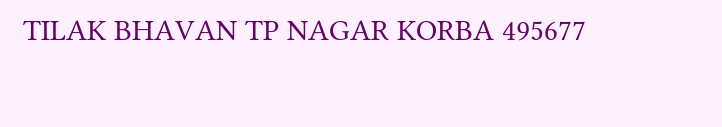TILAK BHAVAN TP NAGAR KORBA 495677